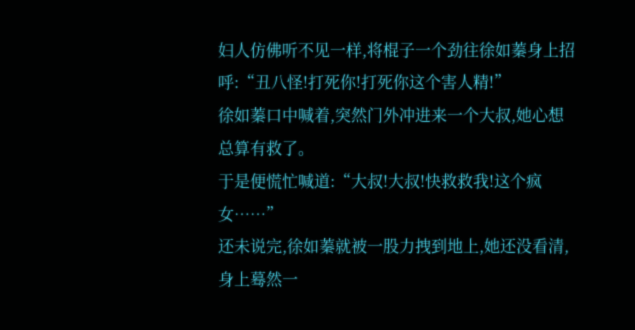妇人仿佛听不见一样,将棍子一个劲往徐如蓁身上招呼:“丑八怪!打死你!打死你这个害人精!”
徐如蓁口中喊着,突然门外冲进来一个大叔,她心想总算有救了。
于是便慌忙喊道:“大叔!大叔!快救救我!这个疯女……”
还未说完,徐如蓁就被一股力拽到地上,她还没看清,身上蓦然一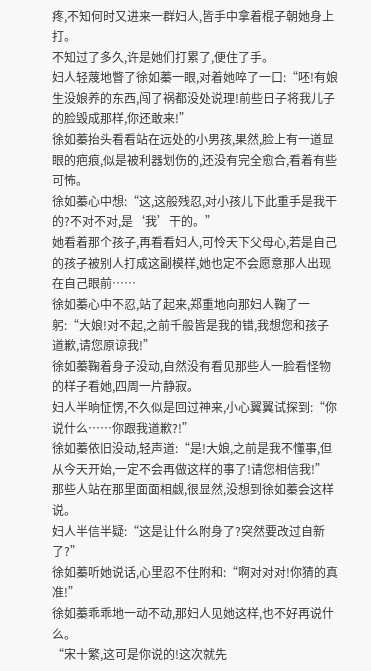疼,不知何时又进来一群妇人,皆手中拿着棍子朝她身上打。
不知过了多久,许是她们打累了,便住了手。
妇人轻蔑地瞥了徐如蓁一眼,对着她啐了一口:“呸!有娘生没娘养的东西,闯了祸都没处说理!前些日子将我儿子的脸毁成那样,你还敢来!”
徐如蓁抬头看看站在远处的小男孩,果然,脸上有一道显眼的疤痕,似是被利器划伤的,还没有完全愈合,看着有些可怖。
徐如蓁心中想:“这,这般残忍,对小孩儿下此重手是我干的?不对不对,是‘我’干的。”
她看着那个孩子,再看看妇人,可怜天下父母心,若是自己的孩子被别人打成这副模样,她也定不会愿意那人出现在自己眼前……
徐如蓁心中不忍,站了起来,郑重地向那妇人鞠了一躬:“大娘!对不起,之前千般皆是我的错,我想您和孩子道歉,请您原谅我!”
徐如蓁鞠着身子没动,自然没有看见那些人一脸看怪物的样子看她,四周一片静寂。
妇人半晌怔愣,不久似是回过神来,小心翼翼试探到:“你说什么……你跟我道歉?!”
徐如蓁依旧没动,轻声道:“是!大娘,之前是我不懂事,但从今天开始,一定不会再做这样的事了!请您相信我!”
那些人站在那里面面相觑,很显然,没想到徐如蓁会这样说。
妇人半信半疑:“这是让什么附身了?突然要改过自新了?”
徐如蓁听她说话,心里忍不住附和:“啊对对对!你猜的真准!”
徐如蓁乖乖地一动不动,那妇人见她这样,也不好再说什么。
“宋十繁,这可是你说的!这次就先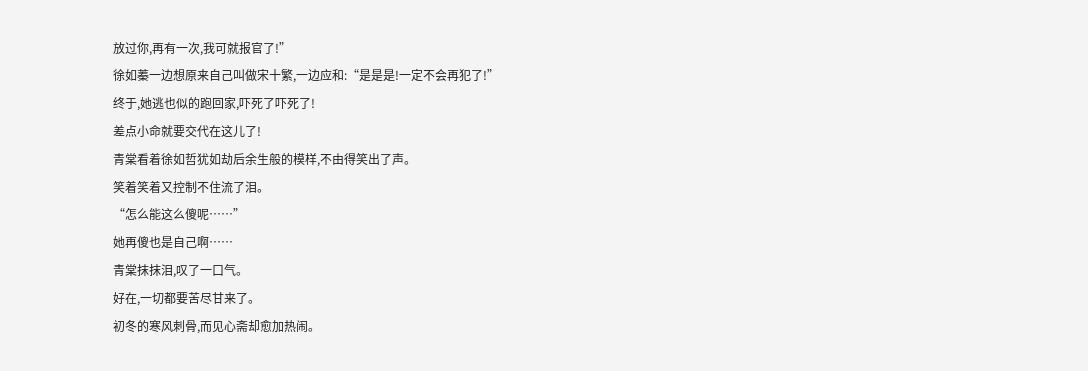放过你,再有一次,我可就报官了!”
徐如蓁一边想原来自己叫做宋十繁,一边应和:“是是是!一定不会再犯了!”
终于,她逃也似的跑回家,吓死了吓死了!
差点小命就要交代在这儿了!
青棠看着徐如哲犹如劫后余生般的模样,不由得笑出了声。
笑着笑着又控制不住流了泪。
“怎么能这么傻呢……”
她再傻也是自己啊……
青棠抹抹泪,叹了一口气。
好在,一切都要苦尽甘来了。
初冬的寒风刺骨,而见心斋却愈加热闹。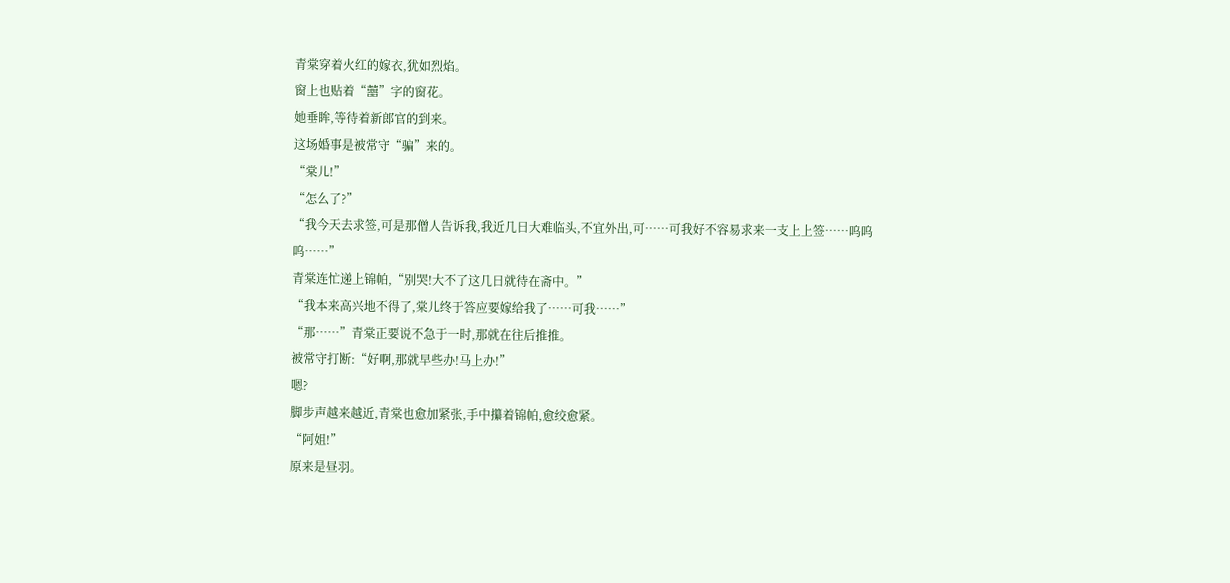青棠穿着火红的嫁衣,犹如烈焰。
窗上也贴着“囍”字的窗花。
她垂眸,等待着新郎官的到来。
这场婚事是被常守“骗”来的。
“棠儿!”
“怎么了?”
“我今天去求签,可是那僧人告诉我,我近几日大难临头,不宜外出,可……可我好不容易求来一支上上签……呜呜呜……”
青棠连忙递上锦帕,“别哭!大不了这几日就待在斋中。”
“我本来高兴地不得了,棠儿终于答应要嫁给我了……可我……”
“那……”青棠正要说不急于一时,那就在往后推推。
被常守打断:“好啊,那就早些办!马上办!”
嗯?
脚步声越来越近,青棠也愈加紧张,手中攥着锦帕,愈绞愈紧。
“阿姐!”
原来是昼羽。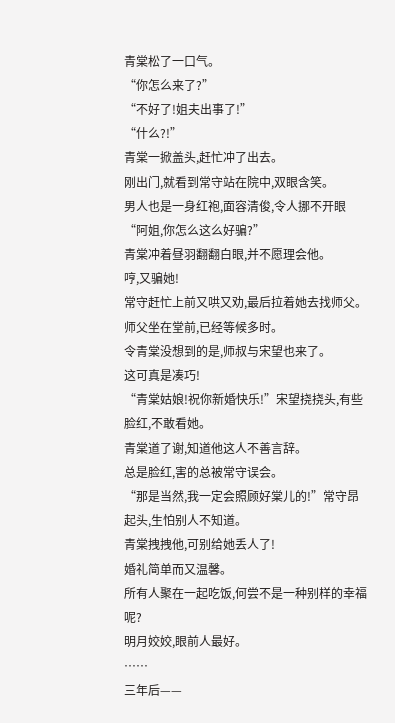青棠松了一口气。
“你怎么来了?”
“不好了!姐夫出事了!”
“什么?!”
青棠一掀盖头,赶忙冲了出去。
刚出门,就看到常守站在院中,双眼含笑。
男人也是一身红袍,面容清俊,令人挪不开眼
“阿姐,你怎么这么好骗?”
青棠冲着昼羽翻翻白眼,并不愿理会他。
哼,又骗她!
常守赶忙上前又哄又劝,最后拉着她去找师父。
师父坐在堂前,已经等候多时。
令青棠没想到的是,师叔与宋望也来了。
这可真是凑巧!
“青棠姑娘!祝你新婚快乐!”宋望挠挠头,有些脸红,不敢看她。
青棠道了谢,知道他这人不善言辞。
总是脸红,害的总被常守误会。
“那是当然,我一定会照顾好棠儿的!”常守昂起头,生怕别人不知道。
青棠拽拽他,可别给她丢人了!
婚礼简单而又温馨。
所有人聚在一起吃饭,何尝不是一种别样的幸福呢?
明月姣姣,眼前人最好。
……
三年后——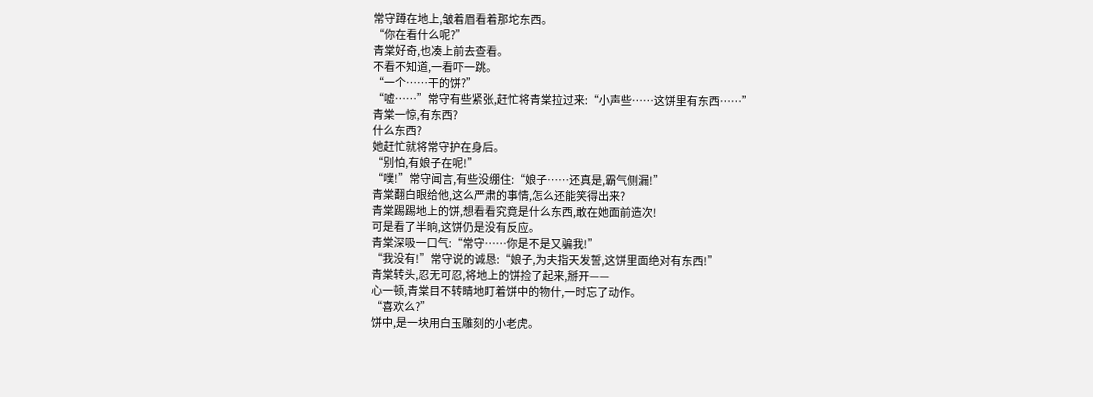常守蹲在地上,皱着眉看着那坨东西。
“你在看什么呢?”
青棠好奇,也凑上前去查看。
不看不知道,一看吓一跳。
“一个……干的饼?”
“嘘……”常守有些紧张,赶忙将青棠拉过来:“小声些……这饼里有东西……”
青棠一惊,有东西?
什么东西?
她赶忙就将常守护在身后。
“别怕,有娘子在呢!”
“噗!”常守闻言,有些没绷住:“娘子……还真是,霸气侧漏!”
青棠翻白眼给他,这么严肃的事情,怎么还能笑得出来?
青棠踢踢地上的饼,想看看究竟是什么东西,敢在她面前造次!
可是看了半晌,这饼仍是没有反应。
青棠深吸一口气:“常守……你是不是又骗我!”
“我没有!”常守说的诚恳:“娘子,为夫指天发誓,这饼里面绝对有东西!”
青棠转头,忍无可忍,将地上的饼捡了起来,掰开——
心一顿,青棠目不转睛地盯着饼中的物什,一时忘了动作。
“喜欢么?”
饼中,是一块用白玉雕刻的小老虎。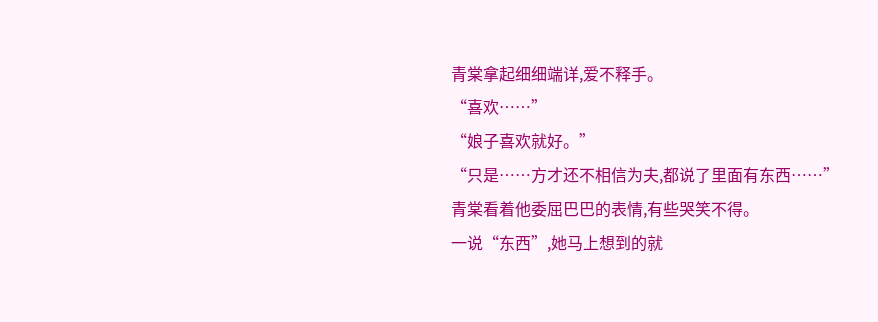青棠拿起细细端详,爱不释手。
“喜欢……”
“娘子喜欢就好。”
“只是……方才还不相信为夫,都说了里面有东西……”
青棠看着他委屈巴巴的表情,有些哭笑不得。
一说“东西”,她马上想到的就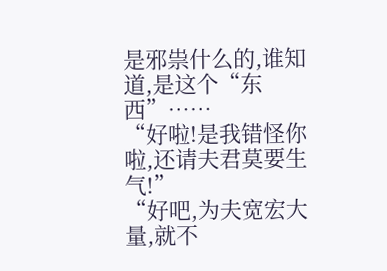是邪祟什么的,谁知道,是这个“东西”……
“好啦!是我错怪你啦,还请夫君莫要生气!”
“好吧,为夫宽宏大量,就不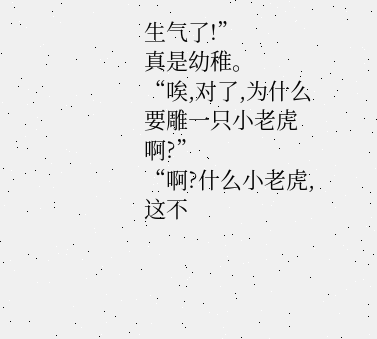生气了!”
真是幼稚。
“唉,对了,为什么要雕一只小老虎啊?”
“啊?什么小老虎,这不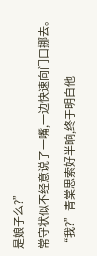是娘子么?”
常守状似不经意说了一嘴,一边快速向门口挪去。
“我?”青棠思索好半晌,终于明白他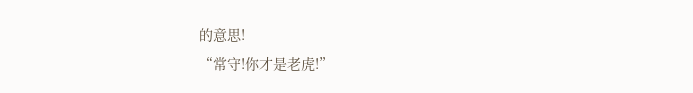的意思!
“常守!你才是老虎!”